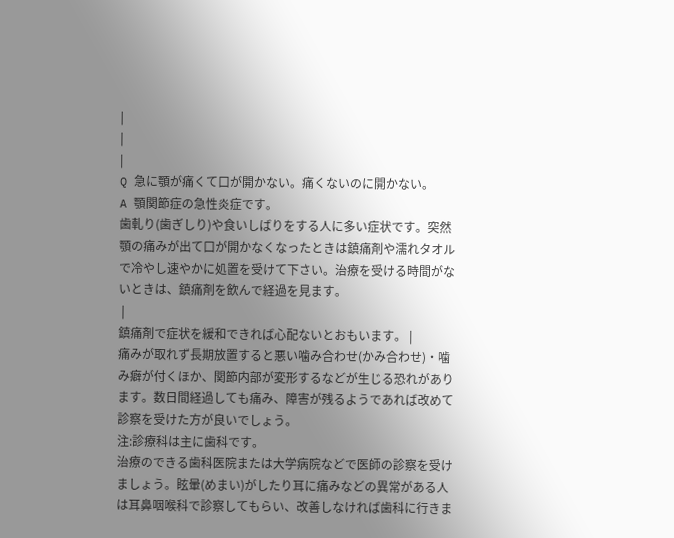|
|
|
Q 急に顎が痛くて口が開かない。痛くないのに開かない。
A 顎関節症の急性炎症です。
歯軋り(歯ぎしり)や食いしばりをする人に多い症状です。突然顎の痛みが出て口が開かなくなったときは鎮痛剤や濡れタオルで冷やし速やかに処置を受けて下さい。治療を受ける時間がないときは、鎮痛剤を飲んで経過を見ます。
 |
鎮痛剤で症状を緩和できれば心配ないとおもいます。 |
痛みが取れず長期放置すると悪い噛み合わせ(かみ合わせ)・噛み癖が付くほか、関節内部が変形するなどが生じる恐れがあります。数日間経過しても痛み、障害が残るようであれば改めて診察を受けた方が良いでしょう。
注:診療科は主に歯科です。
治療のできる歯科医院または大学病院などで医師の診察を受けましょう。眩暈(めまい)がしたり耳に痛みなどの異常がある人は耳鼻咽喉科で診察してもらい、改善しなければ歯科に行きま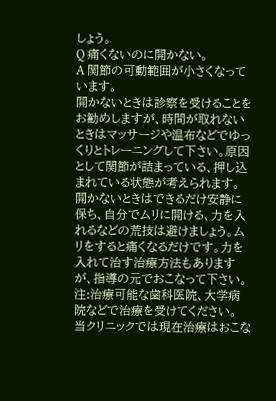しょう。
Q 痛くないのに開かない。
A 関節の可動範囲が小さくなっています。
開かないときは診察を受けることをお勧めしますが、時間が取れないときはマッサージや温布などでゆっくりとトレーニングして下さい。原因として関節が詰まっている、押し込まれている状態が考えられます。
開かないときはできるだけ安静に保ち、自分でムリに開ける、力を入れるなどの荒技は避けましょう。ムリをすると痛くなるだけです。力を入れて治す治療方法もありますが、指導の元でおこなって下さい。
注:治療可能な歯科医院、大学病院などで治療を受けてください。
当クリニックでは現在治療はおこな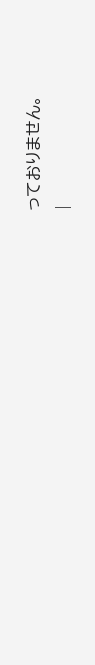っておりません。
|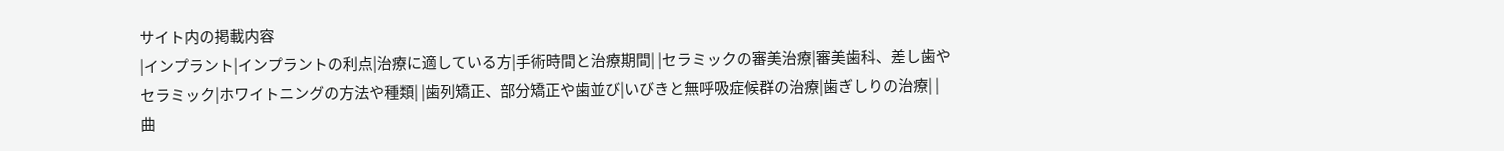サイト内の掲載内容
|インプラント|インプラントの利点|治療に適している方|手術時間と治療期間| |セラミックの審美治療|審美歯科、差し歯やセラミック|ホワイトニングの方法や種類| |歯列矯正、部分矯正や歯並び|いびきと無呼吸症候群の治療|歯ぎしりの治療| |曲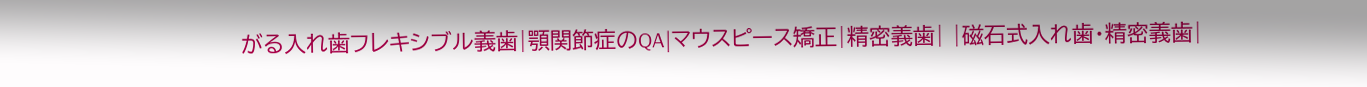がる入れ歯フレキシブル義歯|顎関節症のQA|マウスピース矯正|精密義歯| |磁石式入れ歯・精密義歯|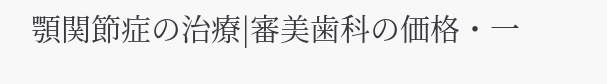顎関節症の治療|審美歯科の価格・一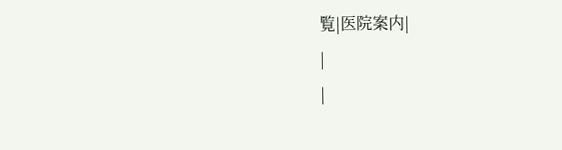覧|医院案内|
|
|